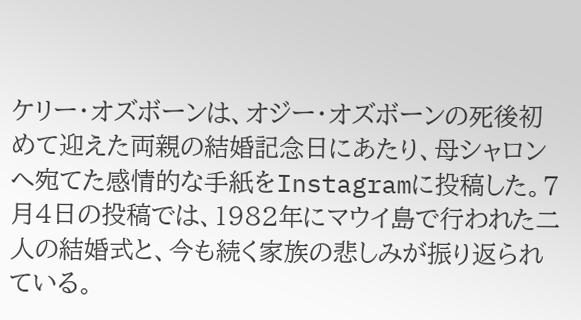ケリー・オズボーンは、オジー・オズボーンの死後初めて迎えた両親の結婚記念日にあたり、母シャロンへ宛てた感情的な手紙をInstagramに投稿した。7月4日の投稿では、1982年にマウイ島で行われた二人の結婚式と、今も続く家族の悲しみが振り返られている。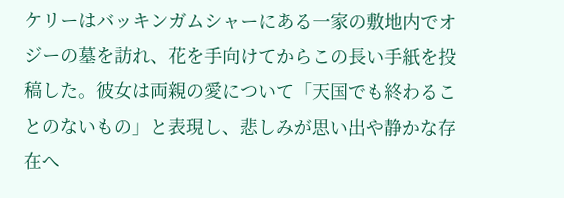ケリーはバッキンガムシャーにある一家の敷地内でオジーの墓を訪れ、花を手向けてからこの長い手紙を投稿した。彼女は両親の愛について「天国でも終わることのないもの」と表現し、悲しみが思い出や静かな存在へ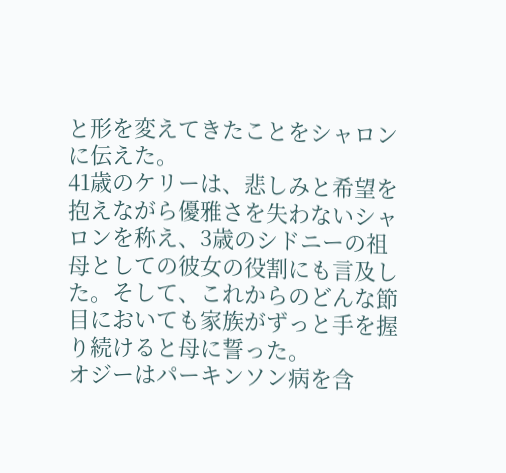と形を変えてきたことをシャロンに伝えた。
41歳のケリーは、悲しみと希望を抱えながら優雅さを失わないシャロンを称え、3歳のシドニーの祖母としての彼女の役割にも言及した。そして、これからのどんな節目においても家族がずっと手を握り続けると母に誓った。
オジーはパーキンソン病を含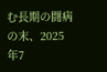む長期の闘病の末、2025年7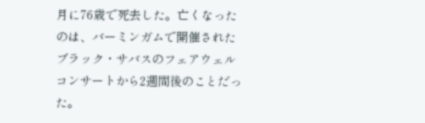月に76歳で死去した。亡くなったのは、バーミンガムで開催されたブラック・サバスのフェアウェルコンサートから2週間後のことだった。